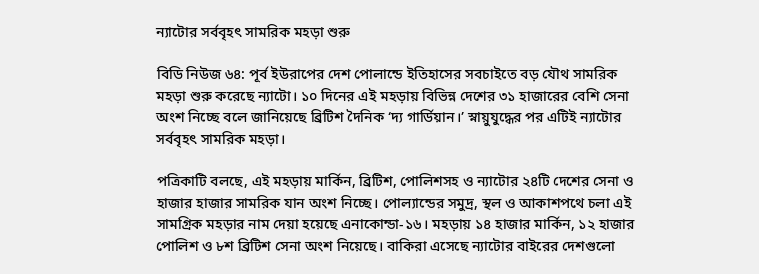ন্যাটোর সর্ববৃহৎ সামরিক মহড়া শুরু

বিডি নিউজ ৬৪: পূর্ব ইউরাপের দেশ পোলান্ডে ইতিহাসের সবচাইতে বড় যৌথ সামরিক মহড়া শুরু করেছে ন্যাটো। ১০ দিনের এই মহড়ায় বিভিন্ন দেশের ৩১ হাজারের বেশি সেনা অংশ নিচ্ছে বলে জানিয়েছে ব্রিটিশ দৈনিক ‘দ্য গার্ডিয়ান।’ স্নায়ুযুদ্ধের পর এটিই ন্যাটোর সর্ববৃহৎ সামরিক মহড়া।

পত্রিকাটি বলছে, এই মহড়ায় মার্কিন, ব্রিটিশ, পোলিশসহ ও ন্যাটোর ২৪টি দেশের সেনা ও হাজার হাজার সামরিক যান অংশ নিচ্ছে। পোল্যান্ডের সমুদ্র, স্থল ও আকাশপথে চলা এই সামগ্রিক মহড়ার নাম দেয়া হয়েছে এনাকোন্ডা-১৬। মহড়ায় ১৪ হাজার মার্কিন, ১২ হাজার পোলিশ ও ৮শ ব্রিটিশ সেনা অংশ নিয়েছে। বাকিরা এসেছে ন্যাটোর বাইরের দেশগুলো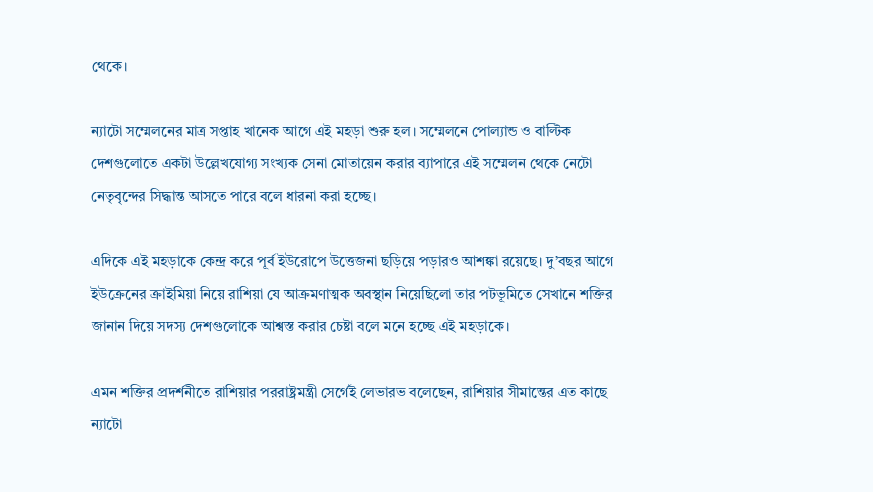থেকে।

ন্যাটো সম্মেলনের মাত্র সপ্তাহ খানেক আগে এই মহড়া শুরু হল। সম্মেলনে পোল্যান্ড ও বাল্টিক দেশগুলোতে একটা উল্লেখযোগ্য সংখ্যক সেনা মোতায়েন করার ব্যাপারে এই সম্মেলন থেকে নেটো নেতৃবৃন্দের সিদ্ধান্ত আসতে পারে বলে ধারনা করা হচ্ছে।

এদিকে এই মহড়াকে কেন্দ্র করে পূর্ব ইউরোপে উত্তেজনা ছড়িয়ে পড়ারও আশঙ্কা রয়েছে। দু’বছর আগে ইউক্রেনের ক্রাইমিয়া নিয়ে রাশিয়া যে আক্রমণাত্মক অবস্থান নিয়েছিলো তার পটভূমিতে সেখানে শক্তির জানান দিয়ে সদস্য দেশগুলোকে আশ্বস্ত করার চেষ্টা বলে মনে হচ্ছে এই মহড়াকে।

এমন শক্তির প্রদর্শনীতে রাশিয়ার পররাষ্ট্রমন্ত্রী সের্গেই লেভারভ বলেছেন, রাশিয়ার সীমান্তের এত কাছে ন্যাটো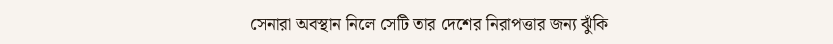সেনারা অবস্থান নিলে সেটি তার দেশের নিরাপত্তার জন্য ঝুঁকি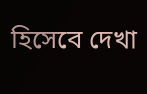হিসেবে দেখা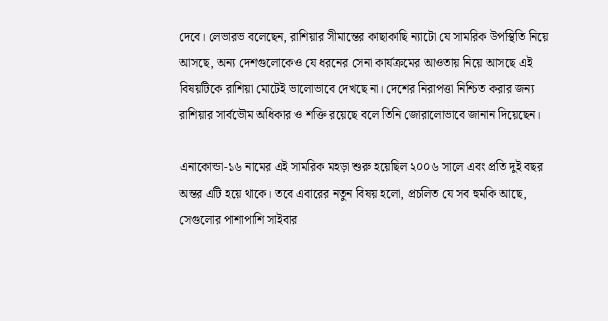দেবে। লেভারভ বলেছেন, রাশিয়ার সীমান্তের কাছাকাছি ন্যাটো যে সামরিক উপস্থিতি নিয়ে আসছে, অন্য দেশগুলোকেও যে ধরনের সেনা কার্যক্রমের আওতায় নিয়ে আসছে এই বিষয়টিকে রাশিয়া মোটেই ভালোভাবে দেখছে না। দেশের নিরাপত্তা নিশ্চিত করার জন্য রাশিয়ার সার্বভৌম অধিকার ও শক্তি রয়েছে বলে তিনি জোরালোভাবে জানান দিয়েছেন।

এনাকোন্ডা-১৬ নামের এই সামরিক মহড়া শুরু হয়েছিল ২০০৬ সালে এবং প্রতি দুই বছর অন্তর এটি হয়ে থাকে। তবে এবারের নতুন বিষয় হলো, প্রচলিত যে সব হুমকি আছে, সেগুলোর পাশাপাশি সাইবার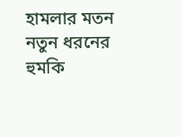হামলার মতন নতুন ধরনের হুমকি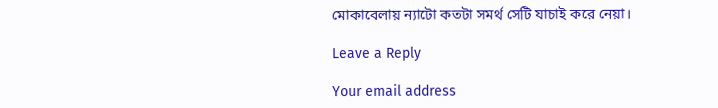মোকাবেলায় ন্যাটো কতটা সমর্থ সেটি যাচাই করে নেয়া।

Leave a Reply

Your email address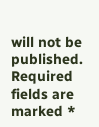will not be published. Required fields are marked *